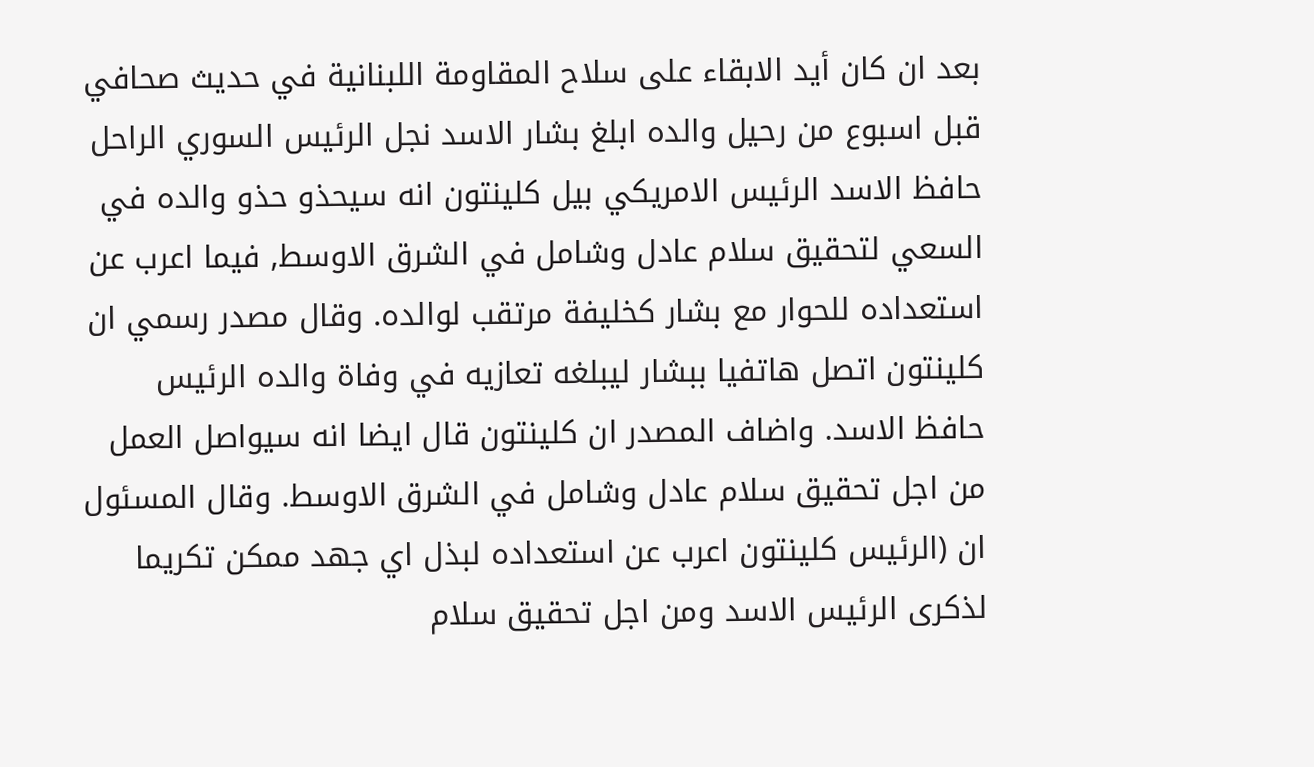بعد ان كان أيد الابقاء على سلاح المقاومة اللبنانية في حديث صحافي قبل اسبوع من رحيل والده ابلغ بشار الاسد نجل الرئيس السوري الراحل حافظ الاسد الرئيس الامريكي بيل كلينتون انه سيحذو حذو والده في السعي لتحقيق سلام عادل وشامل في الشرق الاوسط, فيما اعرب عن استعداده للحوار مع بشار كخليفة مرتقب لوالده. وقال مصدر رسمي ان كلينتون اتصل هاتفيا ببشار ليبلغه تعازيه في وفاة والده الرئيس حافظ الاسد. واضاف المصدر ان كلينتون قال ايضا انه سيواصل العمل من اجل تحقيق سلام عادل وشامل في الشرق الاوسط. وقال المسئول ان (الرئيس كلينتون اعرب عن استعداده لبذل اي جهد ممكن تكريما لذكرى الرئيس الاسد ومن اجل تحقيق سلام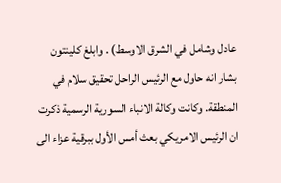عادل وشامل في الشرق الاوسط) . وابلغ كلينتون بشار انه حاول مع الرئيس الراحل تحقيق سلام في المنطقة. وكانت وكالة الانباء السورية الرسمية ذكرت ان الرئيس الامريكي بعث أمس الأول ببرقية عزاء الى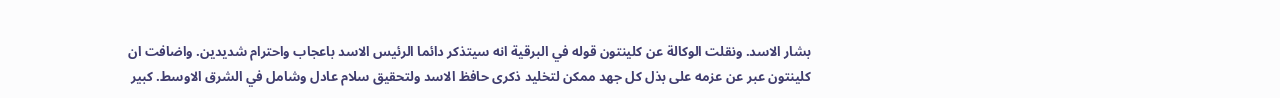بشار الاسد. ونقلت الوكالة عن كلينتون قوله في البرقية انه سيتذكر دائما الرئيس الاسد باعجاب واحترام شديدين. واضافت ان كلينتون عبر عن عزمه على بذل كل جهد ممكن لتخليد ذكرى حافظ الاسد ولتحقيق سلام عادل وشامل في الشرق الاوسط. كبير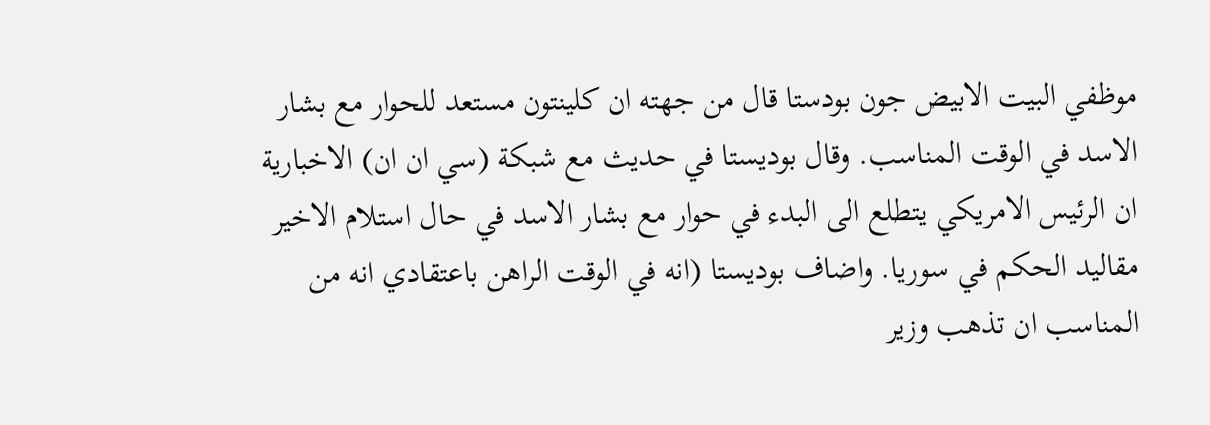موظفي البيت الابيض جون بودستا قال من جهته ان كلينتون مستعد للحوار مع بشار الاسد في الوقت المناسب. وقال بوديستا في حديث مع شبكة (سي ان ان) الاخبارية ان الرئيس الامريكي يتطلع الى البدء في حوار مع بشار الاسد في حال استلام الاخير مقاليد الحكم في سوريا. واضاف بوديستا (انه في الوقت الراهن باعتقادي انه من المناسب ان تذهب وزير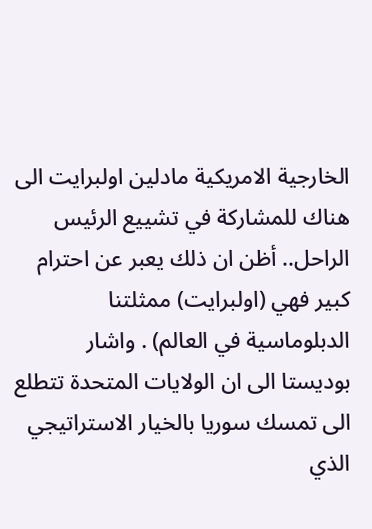الخارجية الامريكية مادلين اولبرايت الى هناك للمشاركة في تشييع الرئيس الراحل.. أظن ان ذلك يعبر عن احترام كبير فهي (اولبرايت) ممثلتنا الدبلوماسية في العالم) . واشار بوديستا الى ان الولايات المتحدة تتطلع الى تمسك سوريا بالخيار الاستراتيجي الذي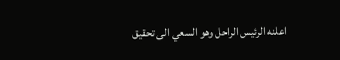اعلنه الرئيس الراحل وهو السعي الى تحقيق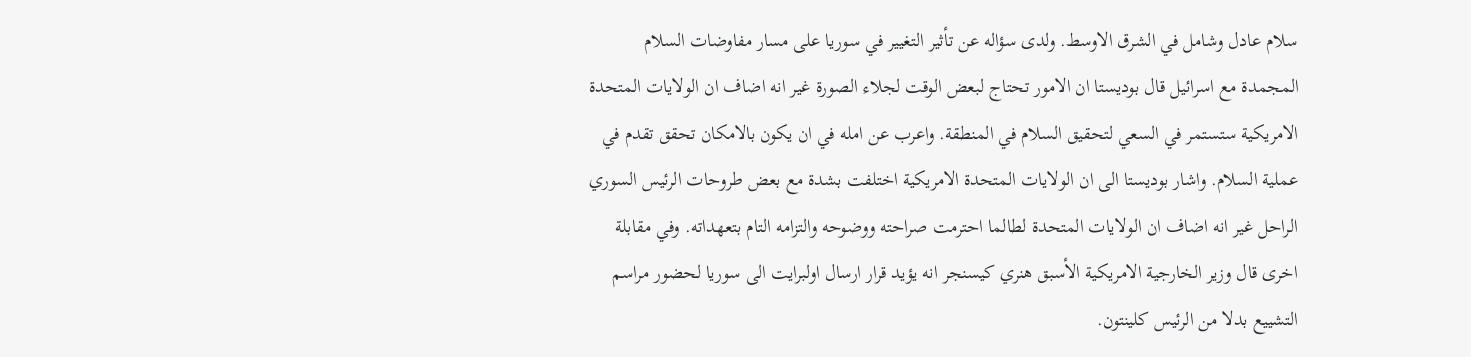سلام عادل وشامل في الشرق الاوسط. ولدى سؤاله عن تأثير التغيير في سوريا على مسار مفاوضات السلام المجمدة مع اسرائيل قال بوديستا ان الامور تحتاج لبعض الوقت لجلاء الصورة غير انه اضاف ان الولايات المتحدة الامريكية ستستمر في السعي لتحقيق السلام في المنطقة. واعرب عن امله في ان يكون بالامكان تحقق تقدم في عملية السلام. واشار بوديستا الى ان الولايات المتحدة الامريكية اختلفت بشدة مع بعض طروحات الرئيس السوري الراحل غير انه اضاف ان الولايات المتحدة لطالما احترمت صراحته ووضوحه والتزامه التام بتعهداته. وفي مقابلة اخرى قال وزير الخارجية الامريكية الأسبق هنري كيسنجر انه يؤيد قرار ارسال اولبرايت الى سوريا لحضور مراسم التشييع بدلا من الرئيس كلينتون.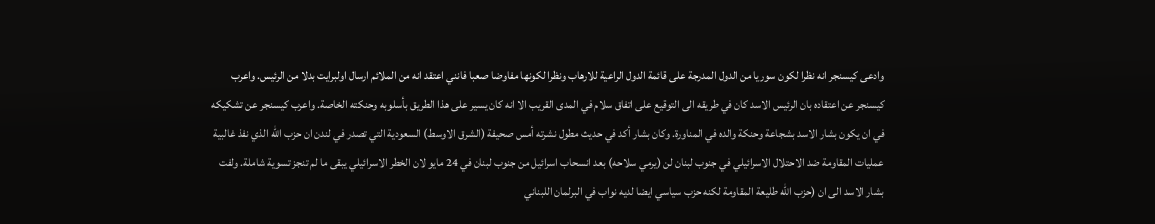وادعى كيسنجر انه نظرا لكون سوريا من الدول المدرجة على قائمة الدول الراعية للارهاب ونظرا لكونها مفاوضا صعبا فانني اعتقد انه من الملائم ارسال اولبرايت بدلا من الرئيس. واعرب كيسنجر عن اعتقاده بان الرئيس الاسد كان في طريقه الى التوقيع على اتفاق سلام في المدى القريب الا انه كان يسير على هذا الطريق بأسلوبه وحنكته الخاصة. واعرب كيسنجر عن تشكيكه في ان يكون بشار الاسد بشجاعة وحنكة والده في المناورة. وكان بشار أكد في حديث مطول نشرته أمس صحيفة (الشرق الاوسط) السعودية التي تصدر في لندن ان حزب الله الذي نفذ غالبية عمليات المقاومة ضد الاحتلال الاسرائيلي في جنوب لبنان لن (يرمي سلاحه) بعد انسحاب اسرائيل من جنوب لبنان في 24 مايو لان الخطر الاسرائيلي يبقى ما لم تنجز تسوية شاملة. ولفت بشار الاسد الى ان (حزب الله طليعة المقاومة لكنه حزب سياسي ايضا لديه نواب في البرلمان اللبناني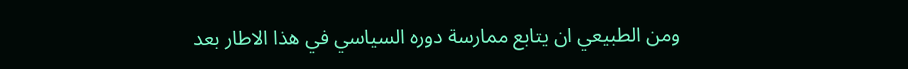ومن الطبيعي ان يتابع ممارسة دوره السياسي في هذا الاطار بعد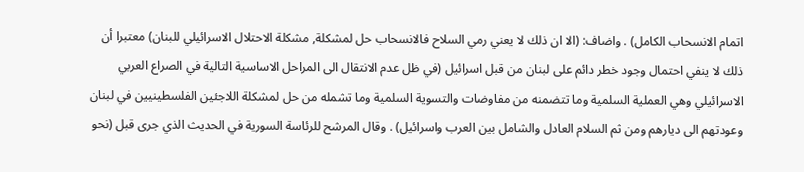اتمام الانسحاب الكامل) . واضاف: (الا ان ذلك لا يعني رمي السلاح فالانسحاب حل لمشكلة, مشكلة الاحتلال الاسرائيلي للبنان) معتبرا أن ذلك لا ينفي احتمال وجود خطر دائم على لبنان من قبل اسرائيل (في ظل عدم الانتقال الى المراحل الاساسية التالية في الصراع العربي الاسرائيلي وهي العملية السلمية وما تتضمنه من مفاوضات والتسوية السلمية وما تشمله من حل لمشكلة اللاجئين الفلسطينيين في لبنان وعودتهم الى ديارهم ومن ثم السلام العادل والشامل بين العرب واسرائيل) . وقال المرشح للرئاسة السورية في الحديث الذي جرى قبل (نحو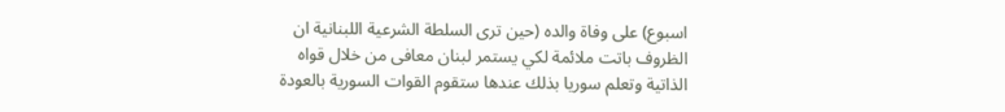اسبوع) على وفاة والده (حين ترى السلطة الشرعية اللبنانية ان الظروف باتت ملائمة لكي يستمر لبنان معافى من خلال قواه الذاتية وتعلم سوريا بذلك عندها ستقوم القوات السورية بالعودة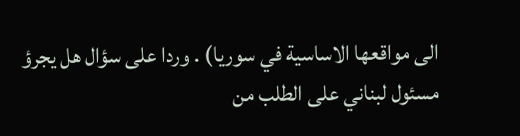الى مواقعها الاساسية في سوريا) . وردا على سؤال هل يجرؤ مسئول لبناني على الطلب من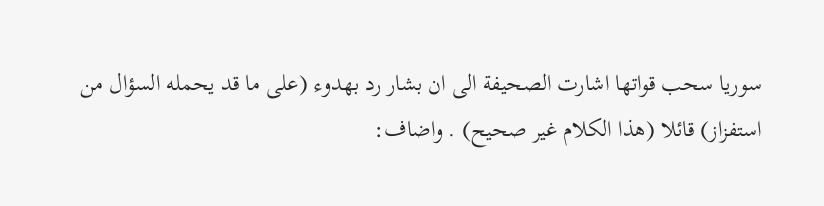سوريا سحب قواتها اشارت الصحيفة الى ان بشار رد بهدوء (على ما قد يحمله السؤال من استفزاز) قائلا (هذا الكلام غير صحيح) . واضاف: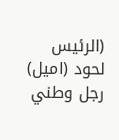(الرئيس لحود (اميل) رجل وطني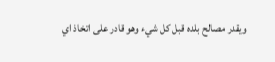ويقدر مصالح بلده قبل كل شيء وهو قادر على اتخاذ اي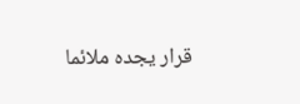قرار يجده ملائما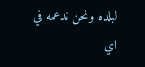لبلده ونحن ندعمه في اي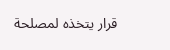قرار يتخذه لمصلحة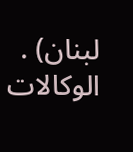لبنان) . الوكالات